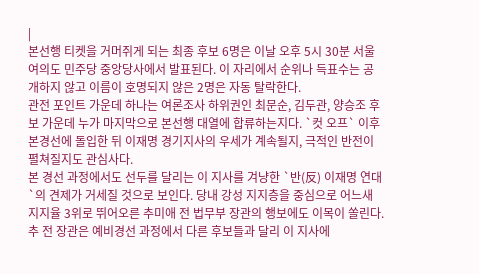|
본선행 티켓을 거머쥐게 되는 최종 후보 6명은 이날 오후 5시 30분 서울 여의도 민주당 중앙당사에서 발표된다. 이 자리에서 순위나 득표수는 공개하지 않고 이름이 호명되지 않은 2명은 자동 탈락한다.
관전 포인트 가운데 하나는 여론조사 하위권인 최문순, 김두관, 양승조 후보 가운데 누가 마지막으로 본선행 대열에 합류하는지다. `컷 오프` 이후 본경선에 돌입한 뒤 이재명 경기지사의 우세가 계속될지, 극적인 반전이 펼쳐질지도 관심사다.
본 경선 과정에서도 선두를 달리는 이 지사를 겨냥한 `반(反) 이재명 연대`의 견제가 거세질 것으로 보인다. 당내 강성 지지층을 중심으로 어느새 지지율 3위로 뛰어오른 추미애 전 법무부 장관의 행보에도 이목이 쏠린다. 추 전 장관은 예비경선 과정에서 다른 후보들과 달리 이 지사에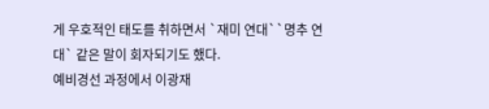게 우호적인 태도를 취하면서 `재미 연대``명추 연대` 같은 말이 회자되기도 했다.
예비경선 과정에서 이광재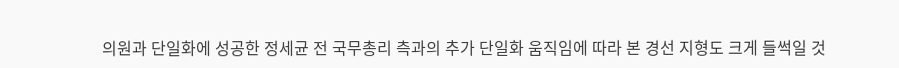의원과 단일화에 성공한 정세균 전 국무총리 측과의 추가 단일화 움직임에 따라 본 경선 지형도 크게 들썩일 것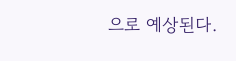으로 예상된다.